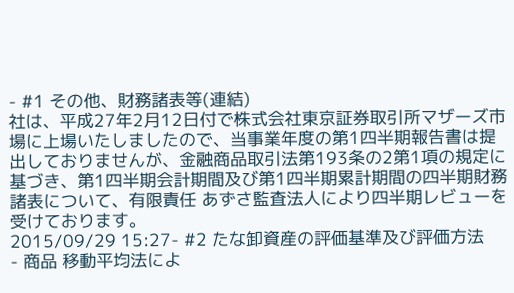- #1 その他、財務諸表等(連結)
社は、平成27年2月12日付で株式会社東京証券取引所マザーズ市場に上場いたしましたので、当事業年度の第1四半期報告書は提出しておりませんが、金融商品取引法第193条の2第1項の規定に基づき、第1四半期会計期間及び第1四半期累計期間の四半期財務諸表について、有限責任 あずさ監査法人により四半期レビューを受けております。
2015/09/29 15:27- #2 たな卸資産の評価基準及び評価方法
- 商品 移動平均法によ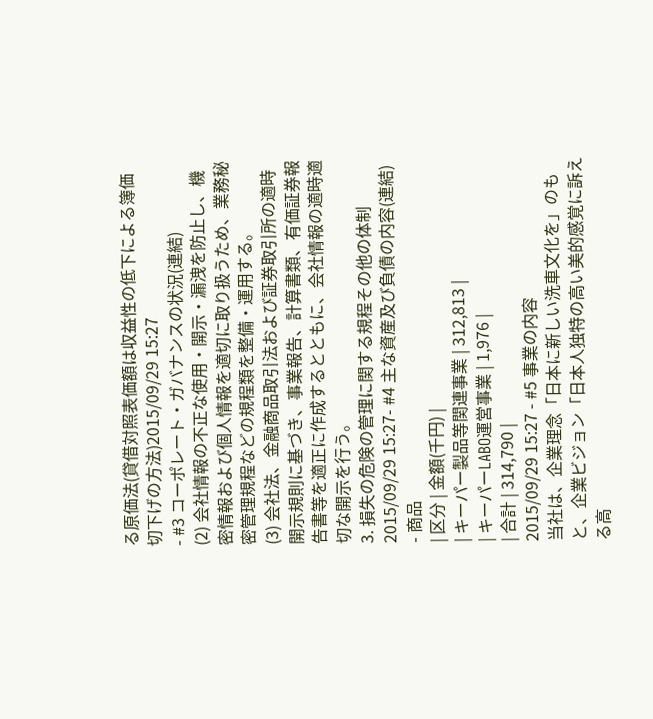る原価法(貸借対照表価額は収益性の低下による簿価切下げの方法)2015/09/29 15:27
- #3 コーポレート・ガバナンスの状況(連結)
(2) 会社情報の不正な使用・開示・漏洩を防止し、機密情報および個人情報を適切に取り扱うため、業務秘密管理規程などの規程類を整備・運用する。
(3) 会社法、金融商品取引法および証券取引所の適時開示規則に基づき、事業報告、計算書類、有価証券報告書等を適正に作成するとともに、会社情報の適時適切な開示を行う。
3. 損失の危険の管理に関する規程その他の体制
2015/09/29 15:27- #4 主な資産及び負債の内容(連結)
- 商品
| 区分 | 金額(千円) |
| キーパー製品等関連事業 | 312,813 |
| キーパーLABO運営事業 | 1,976 |
| 合計 | 314,790 |
2015/09/29 15:27 - #5 事業の内容
当社は、企業理念「日本に新しい洗車文化を」のもと、企業ビジョン「日本人独特の高い美的感覚に訴える高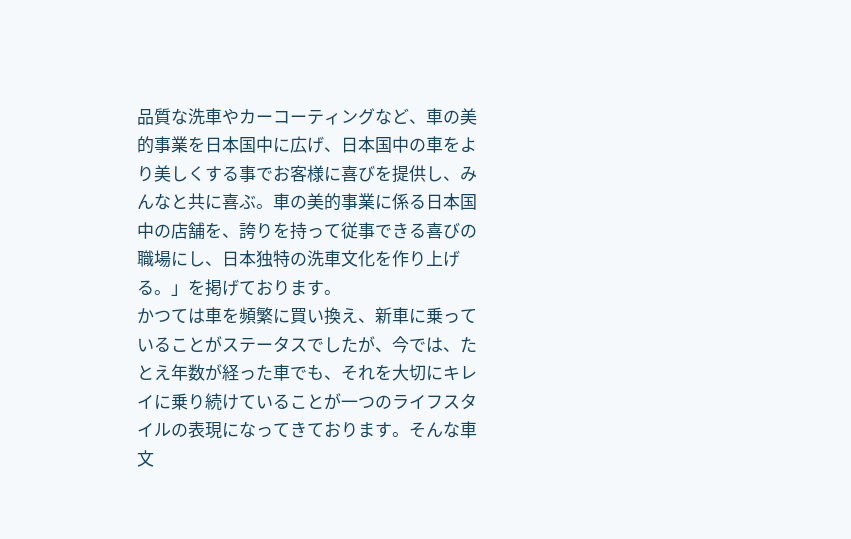品質な洗車やカーコーティングなど、車の美的事業を日本国中に広げ、日本国中の車をより美しくする事でお客様に喜びを提供し、みんなと共に喜ぶ。車の美的事業に係る日本国中の店舗を、誇りを持って従事できる喜びの職場にし、日本独特の洗車文化を作り上げる。」を掲げております。
かつては車を頻繁に買い換え、新車に乗っていることがステータスでしたが、今では、たとえ年数が経った車でも、それを大切にキレイに乗り続けていることが一つのライフスタイルの表現になってきております。そんな車文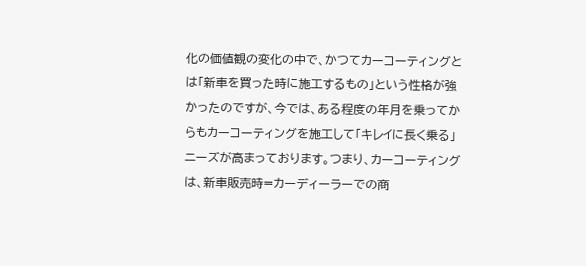化の価値観の変化の中で、かつてカーコーティングとは「新車を買った時に施工するもの」という性格が強かったのですが、今では、ある程度の年月を乗ってからもカーコーティングを施工して「キレイに長く乗る」ニーズが高まっております。つまり、カーコーティングは、新車販売時=カーディーラーでの商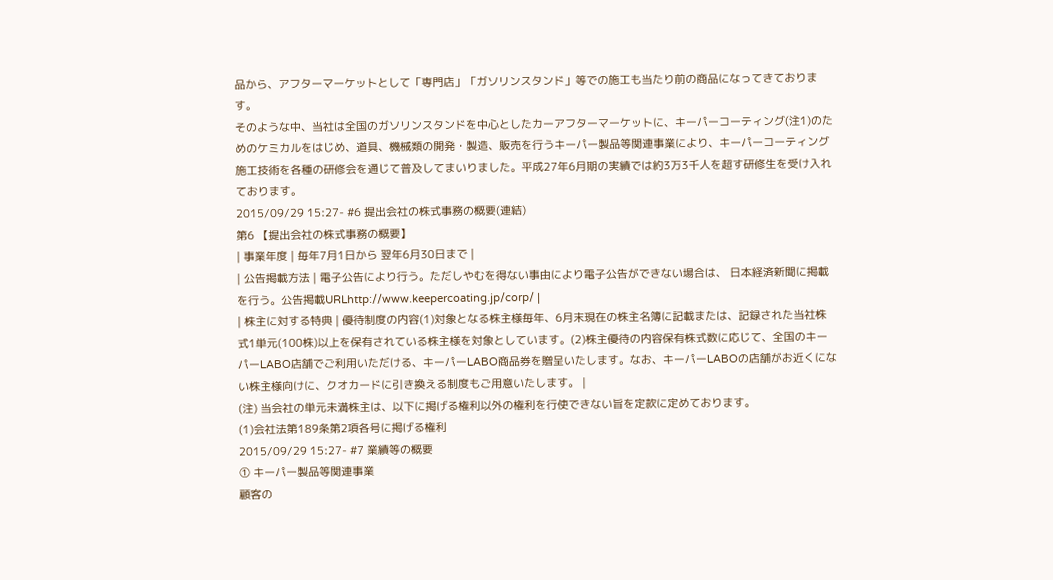品から、アフターマーケットとして「専門店」「ガソリンスタンド」等での施工も当たり前の商品になってきております。
そのような中、当社は全国のガソリンスタンドを中心としたカーアフターマーケットに、キーパーコーティング(注1)のためのケミカルをはじめ、道具、機械類の開発・製造、販売を行うキーパー製品等関連事業により、キーパーコーティング施工技術を各種の研修会を通じて普及してまいりました。平成27年6月期の実績では約3万3千人を超す研修生を受け入れております。
2015/09/29 15:27- #6 提出会社の株式事務の概要(連結)
第6 【提出会社の株式事務の概要】
| 事業年度 | 毎年7月1日から 翌年6月30日まで |
| 公告掲載方法 | 電子公告により行う。ただしやむを得ない事由により電子公告ができない場合は、 日本経済新聞に掲載を行う。公告掲載URLhttp://www.keepercoating.jp/corp/ |
| 株主に対する特典 | 優待制度の内容(1)対象となる株主様毎年、6月末現在の株主名簿に記載または、記録された当社株式1単元(100株)以上を保有されている株主様を対象としています。(2)株主優待の内容保有株式数に応じて、全国のキーパーLABO店舗でご利用いただける、キーパーLABO商品券を贈呈いたします。なお、キーパーLABOの店舗がお近くにない株主様向けに、クオカードに引き換える制度もご用意いたします。 |
(注) 当会社の単元未満株主は、以下に掲げる権利以外の権利を行使できない旨を定款に定めております。
(1)会社法第189条第2項各号に掲げる権利
2015/09/29 15:27- #7 業績等の概要
① キーパー製品等関連事業
顧客の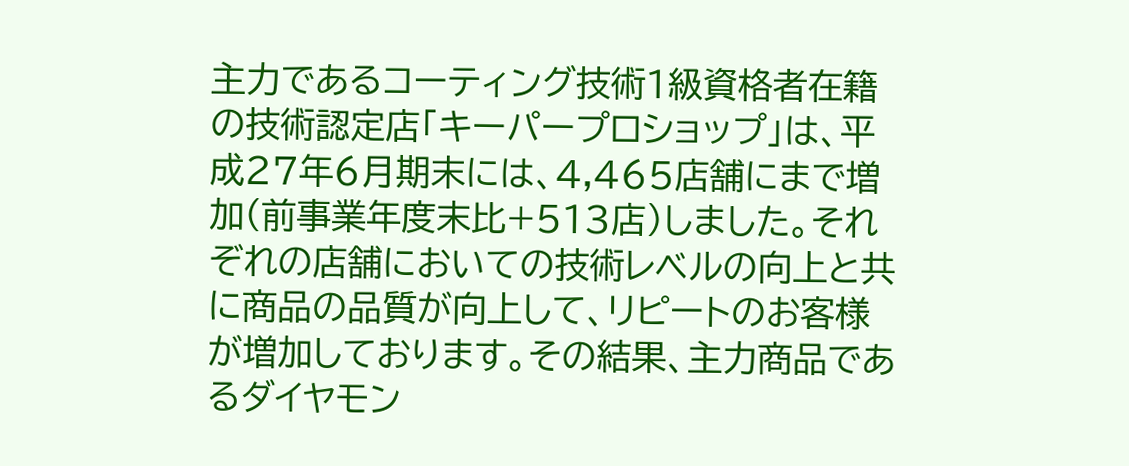主力であるコーティング技術1級資格者在籍の技術認定店「キーパープロショップ」は、平成27年6月期末には、4,465店舗にまで増加(前事業年度末比+513店)しました。それぞれの店舗においての技術レベルの向上と共に商品の品質が向上して、リピートのお客様が増加しております。その結果、主力商品であるダイヤモン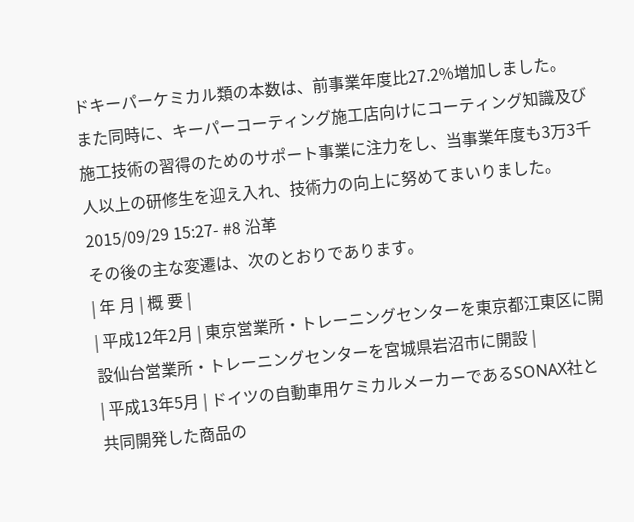ドキーパーケミカル類の本数は、前事業年度比27.2%増加しました。
また同時に、キーパーコーティング施工店向けにコーティング知識及び施工技術の習得のためのサポート事業に注力をし、当事業年度も3万3千人以上の研修生を迎え入れ、技術力の向上に努めてまいりました。
2015/09/29 15:27- #8 沿革
その後の主な変遷は、次のとおりであります。
| 年 月 | 概 要 |
| 平成12年2月 | 東京営業所・トレーニングセンターを東京都江東区に開設仙台営業所・トレーニングセンターを宮城県岩沼市に開設 |
| 平成13年5月 | ドイツの自動車用ケミカルメーカーであるSONAX社と共同開発した商品の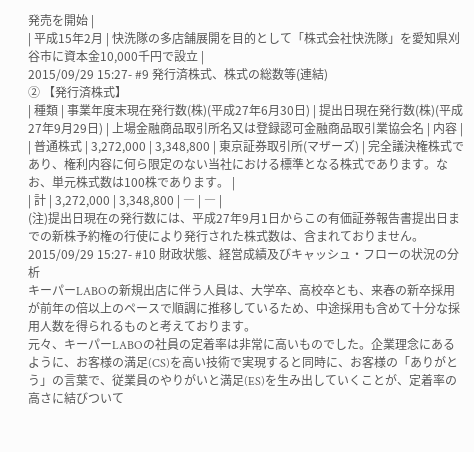発売を開始 |
| 平成15年2月 | 快洗隊の多店舗展開を目的として「株式会社快洗隊」を愛知県刈谷市に資本金10,000千円で設立 |
2015/09/29 15:27- #9 発行済株式、株式の総数等(連結)
② 【発行済株式】
| 種類 | 事業年度末現在発行数(株)(平成27年6月30日) | 提出日現在発行数(株)(平成27年9月29日) | 上場金融商品取引所名又は登録認可金融商品取引業協会名 | 内容 |
| 普通株式 | 3,272,000 | 3,348,800 | 東京証券取引所(マザーズ) | 完全議決権株式であり、権利内容に何ら限定のない当社における標準となる株式であります。なお、単元株式数は100株であります。 |
| 計 | 3,272,000 | 3,348,800 | ― | ― |
(注)提出日現在の発行数には、平成27年9月1日からこの有価証券報告書提出日までの新株予約権の行使により発行された株式数は、含まれておりません。
2015/09/29 15:27- #10 財政状態、経営成績及びキャッシュ・フローの状況の分析
キーパーLABOの新規出店に伴う人員は、大学卒、高校卒とも、来春の新卒採用が前年の倍以上のペースで順調に推移しているため、中途採用も含めて十分な採用人数を得られるものと考えております。
元々、キーパーLABOの社員の定着率は非常に高いものでした。企業理念にあるように、お客様の満足(CS)を高い技術で実現すると同時に、お客様の「ありがとう」の言葉で、従業員のやりがいと満足(ES)を生み出していくことが、定着率の高さに結びついて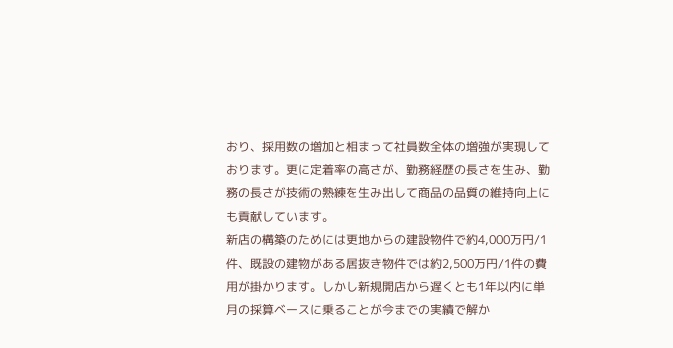おり、採用数の増加と相まって社員数全体の増強が実現しております。更に定着率の高さが、勤務経歴の長さを生み、勤務の長さが技術の熟練を生み出して商品の品質の維持向上にも貢献しています。
新店の構築のためには更地からの建設物件で約4,000万円/1件、既設の建物がある居抜き物件では約2,500万円/1件の費用が掛かります。しかし新規開店から遅くとも1年以内に単月の採算ベースに乗ることが今までの実績で解か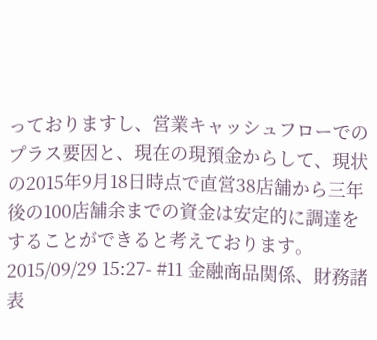っておりますし、営業キャッシュフローでのプラス要因と、現在の現預金からして、現状の2015年9月18日時点で直営38店舗から三年後の100店舗余までの資金は安定的に調達をすることができると考えております。
2015/09/29 15:27- #11 金融商品関係、財務諸表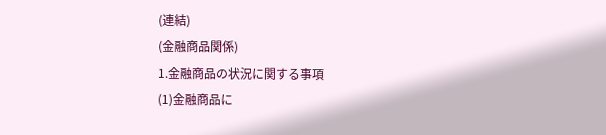(連結)
(金融商品関係)
1.金融商品の状況に関する事項
(1)金融商品に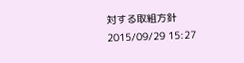対する取組方針
2015/09/29 15:27